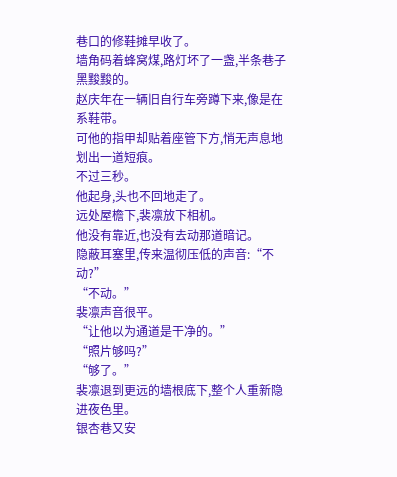巷口的修鞋摊早收了。
墙角码着蜂窝煤,路灯坏了一盏,半条巷子黑黢黢的。
赵庆年在一辆旧自行车旁蹲下来,像是在系鞋带。
可他的指甲却贴着座管下方,悄无声息地划出一道短痕。
不过三秒。
他起身,头也不回地走了。
远处屋檐下,裴凛放下相机。
他没有靠近,也没有去动那道暗记。
隐蔽耳塞里,传来温彻压低的声音:“不动?”
“不动。”
裴凛声音很平。
“让他以为通道是干净的。”
“照片够吗?”
“够了。”
裴凛退到更远的墙根底下,整个人重新隐进夜色里。
银杏巷又安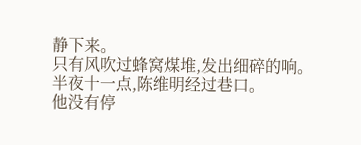静下来。
只有风吹过蜂窝煤堆,发出细碎的响。
半夜十一点,陈维明经过巷口。
他没有停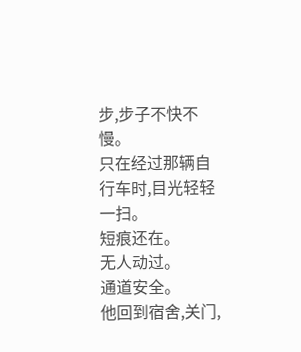步,步子不快不慢。
只在经过那辆自行车时,目光轻轻一扫。
短痕还在。
无人动过。
通道安全。
他回到宿舍,关门,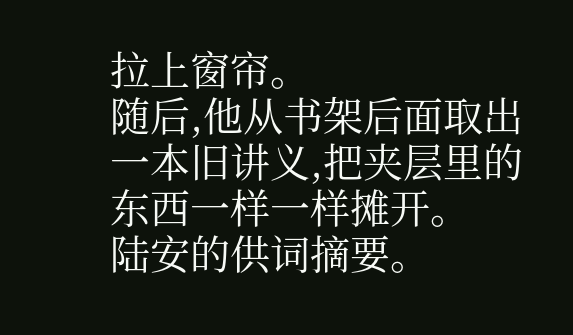拉上窗帘。
随后,他从书架后面取出一本旧讲义,把夹层里的东西一样一样摊开。
陆安的供词摘要。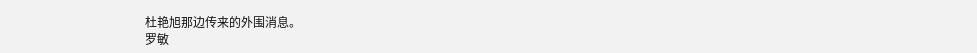杜艳旭那边传来的外围消息。
罗敏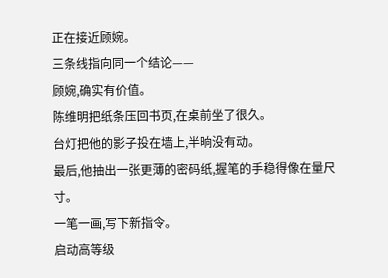正在接近顾婉。
三条线指向同一个结论——
顾婉,确实有价值。
陈维明把纸条压回书页,在桌前坐了很久。
台灯把他的影子投在墙上,半晌没有动。
最后,他抽出一张更薄的密码纸,握笔的手稳得像在量尺寸。
一笔一画,写下新指令。
启动高等级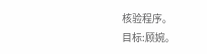核验程序。
目标:顾婉。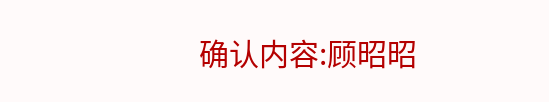确认内容:顾昭昭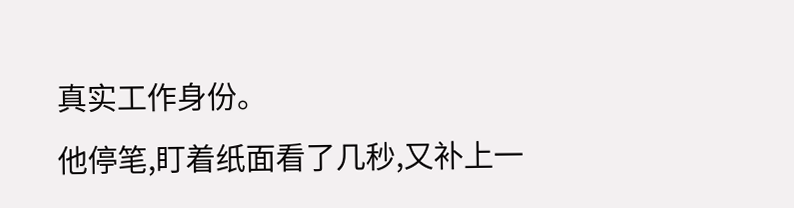真实工作身份。
他停笔,盯着纸面看了几秒,又补上一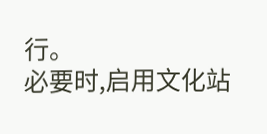行。
必要时,启用文化站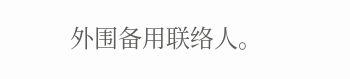外围备用联络人。